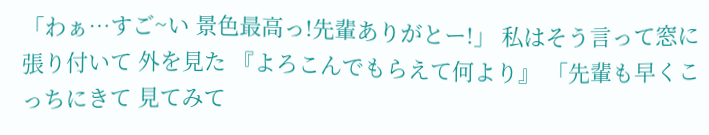「わぁ…すご~い 景色最高っ!先輩ありがとー!」 私はそう言って窓に張り付いて 外を見た 『よろこんでもらえて何より』 「先輩も早くこっちにきて 見てみて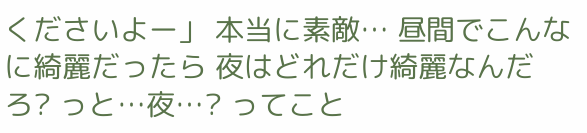くださいよー」 本当に素敵… 昼間でこんなに綺麗だったら 夜はどれだけ綺麗なんだろ? っと…夜…? ってこと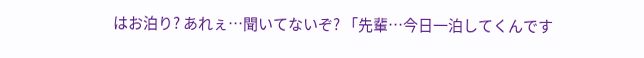はお泊り? あれぇ…聞いてないぞ? 「先輩…今日一泊してくんです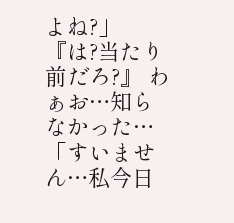よね?」 『は?当たり前だろ?』 わぁお…知らなかった… 「すいません…私今日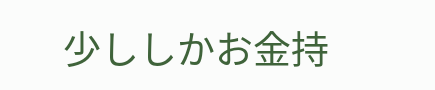少ししかお金持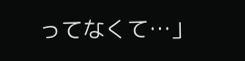ってなくて…」